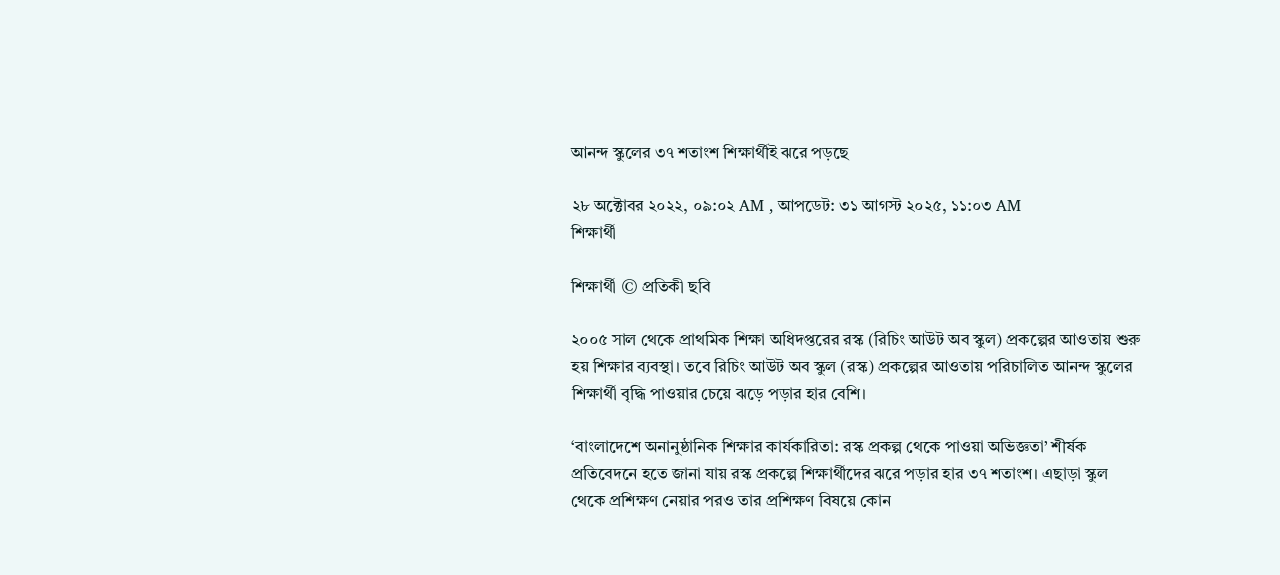আনন্দ স্কুলের ৩৭ শতাংশ শিক্ষার্থীই ঝরে পড়ছে

২৮ অক্টোবর ২০২২, ০৯:০২ AM , আপডেট: ৩১ আগস্ট ২০২৫, ১১:০৩ AM
শিক্ষার্থী

শিক্ষার্থী © প্রতিকী ছবি

২০০৫ সাল থেকে প্রাথমিক শিক্ষা অধিদপ্তরের রস্ক (রিচিং আউট অব স্কুল) প্রকল্পের আওতায় শুরু হয় শিক্ষার ব্যবস্থা। তবে রিচিং আউট অব স্কুল (রস্ক) প্রকল্পের আওতায় পরিচালিত আনন্দ স্কুলের শিক্ষার্থী বৃদ্ধি পাওয়ার চেয়ে ঝড়ে পড়ার হার বেশি।

‘বাংলাদেশে অনানুষ্ঠানিক শিক্ষার কার্যকারিতা: রস্ক প্রকল্প থেকে পাওয়া অভিজ্ঞতা’ শীর্ষক প্রতিবেদনে হতে জানা যায় রস্ক প্রকল্পে শিক্ষার্থীদের ঝরে পড়ার হার ৩৭ শতাংশ। এছাড়া স্কুল থেকে প্রশিক্ষণ নেয়ার পরও তার প্রশিক্ষণ বিষয়ে কোন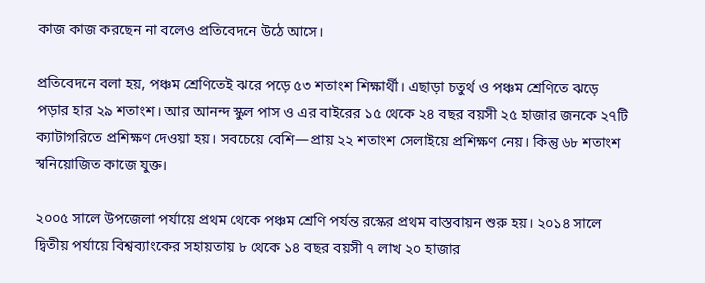কাজ কাজ করছেন না বলেও প্রতিবেদনে উঠে আসে।

প্রতিবেদনে বলা হয়, পঞ্চম শ্রেণিতেই ঝরে পড়ে ৫৩ শতাংশ শিক্ষার্থী। এছাড়া চতুর্থ ও পঞ্চম শ্রেণিতে ঝড়ে পড়ার হার ২৯ শতাংশ। আর আনন্দ স্কুল পাস ও এর বাইরের ১৫ থেকে ২৪ বছর বয়সী ২৫ হাজার জনকে ২৭টি ক্যাটাগরিতে প্রশিক্ষণ দেওয়া হয়। সবচেয়ে বেশি—প্রায় ২২ শতাংশ সেলাইয়ে প্রশিক্ষণ নেয়। কিন্তু ৬৮ শতাংশ স্বনিয়োজিত কাজে যুক্ত।

২০০৫ সালে উপজেলা পর্যায়ে প্রথম থেকে পঞ্চম শ্রেণি পর্যন্ত রস্কের প্রথম বাস্তবায়ন শুরু হয়। ২০১৪ সালে দ্বিতীয় পর্যায়ে বিশ্বব্যাংকের সহায়তায় ৮ থেকে ১৪ বছর বয়সী ৭ লাখ ২০ হাজার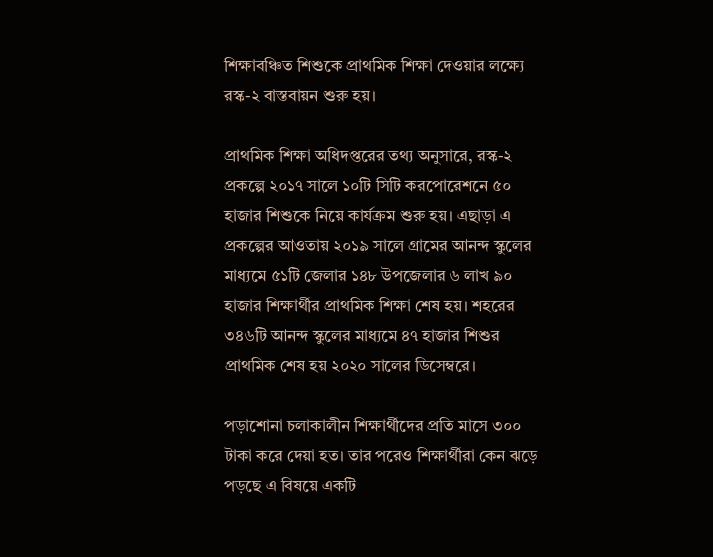শিক্ষাবঞ্চিত শিশুকে প্রাথমিক শিক্ষা দেওয়ার লক্ষ্যে রস্ক-২ বাস্তবায়ন শুরু হয়।

প্রাথমিক শিক্ষা অধিদপ্তরের তথ্য অনুসারে, রস্ক-২ প্রকল্পে ২০১৭ সালে ১০টি সিটি করপোরেশনে ৫০ হাজার শিশুকে নিয়ে কার্যক্রম শুরু হয়। এছাড়া এ প্রকল্পের আওতায় ২০১৯ সালে গ্রামের আনন্দ স্কুলের মাধ্যমে ৫১টি জেলার ১৪৮ উপজেলার ৬ লাখ ৯০ হাজার শিক্ষার্থীর প্রাথমিক শিক্ষা শেষ হয়। শহরের ৩৪৬টি আনন্দ স্কুলের মাধ্যমে ৪৭ হাজার শিশুর প্রাথমিক শেষ হয় ২০২০ সালের ডিসেম্বরে।

পড়াশোনা চলাকালীন শিক্ষার্থীদের প্রতি মাসে ৩০০ টাকা করে দেয়া হত। তার পরেও শিক্ষার্থীরা কেন ঝড়ে পড়ছে এ বিষয়ে একটি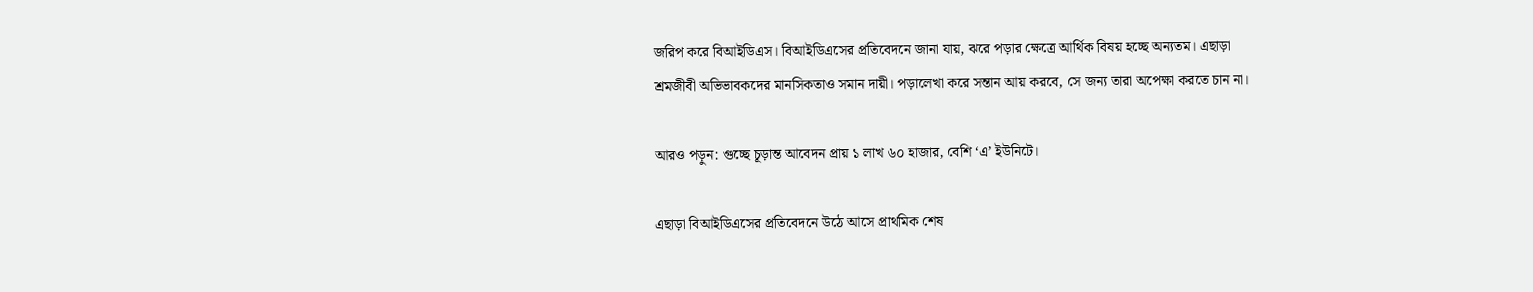জরিপ করে বিআইডিএস। বিআইডিএসের প্রতিবেদনে জানা যায়, ঝরে পড়ার ক্ষেত্রে আর্থিক বিষয় হচ্ছে অন্যতম। এছাড়া শ্রমজীবী অভিভাবকদের মানসিকতাও সমান দায়ী। পড়ালেখা করে সন্তান আয় করবে, সে জন্য তারা অপেক্ষা করতে চান না।

আরও পড়ুন: গুচ্ছে চূড়ান্ত আবেদন প্রায় ১ লাখ ৬০ হাজার, বেশি ‘এ’ ইউনিটে।

এছাড়া বিআইডিএসের প্রতিবেদনে উঠে আসে প্রাথমিক শেষ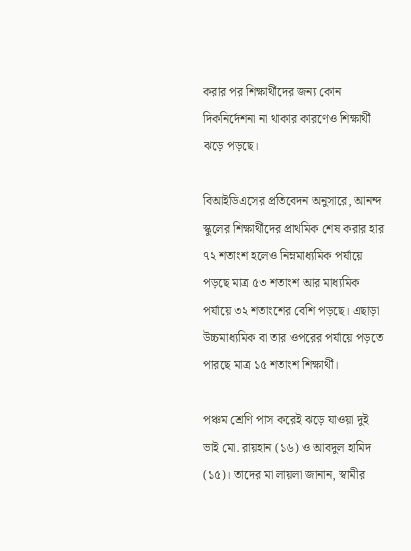করার পর শিক্ষার্থীদের জন্য কোন দিকনির্দেশনা না থাকার কারণেও শিক্ষার্থী ঝড়ে পড়ছে।

বিআইডিএসের প্রতিবেদন অনুসারে, আনন্দ স্কুলের শিক্ষার্থীদের প্রাথমিক শেষ করার হার ৭২ শতাংশ হলেও নিম্নমাধ্যমিক পর্যায়ে পড়ছে মাত্র ৫৩ শতাংশ আর মাধ্যমিক পর্যায়ে ৩২ শতাংশের বেশি পড়ছে। এছাড়া উচ্চমাধ্যমিক বা তার ওপরের পর্যায়ে পড়তে পারছে মাত্র ১৫ শতাংশ শিক্ষার্থী।

পঞ্চম শ্রেণি পাস করেই ঝড়ে যাওয়া দুই ভাই মো. রায়হান (১৬) ও আবদুল হামিদ (১৫)। তাদের মা লায়লা জানান, স্বামীর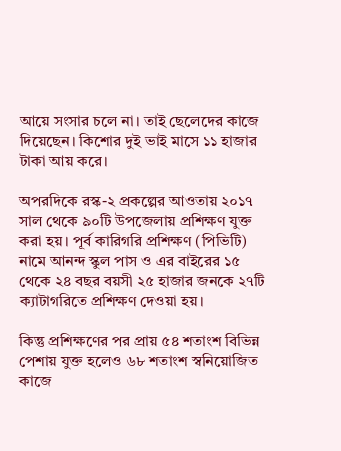আয়ে সংসার চলে না। তাই ছেলেদের কাজে দিয়েছেন। কিশোর দুই ভাই মাসে ১১ হাজার টাকা আয় করে।

অপরদিকে রস্ক-২ প্রকল্পের আওতায় ২০১৭ সাল থেকে ৯০টি উপজেলায় প্রশিক্ষণ যুক্ত করা হয়। পূর্ব কারিগরি প্রশিক্ষণ (পিভিটি) নামে আনন্দ স্কুল পাস ও এর বাইরের ১৫ থেকে ২৪ বছর বয়সী ২৫ হাজার জনকে ২৭টি ক্যাটাগরিতে প্রশিক্ষণ দেওয়া হয়।

কিন্তু প্রশিক্ষণের পর প্রায় ৫৪ শতাংশ বিভিন্ন পেশায় যুক্ত হলেও ৬৮ শতাংশ স্বনিয়োজিত কাজে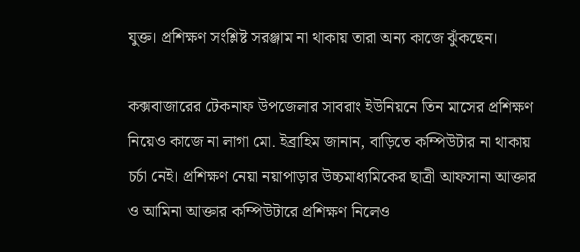যুক্ত। প্রশিক্ষণ সংশ্লিষ্ট সরঞ্জাম না থাকায় তারা অন্য কাজে ঝুঁকছেন।

কক্সবাজারের টেকনাফ উপজেলার সাবরাং ইউনিয়নে তিন মাসের প্রশিক্ষণ নিয়েও কাজে না লাগা মো. ইব্রাহিম জানান, বাড়িতে কম্পিউটার না থাকায় চর্চা নেই। প্রশিক্ষণ নেয়া নয়াপাড়ার উচ্চমাধ্যমিকের ছাত্রী আফসানা আক্তার ও আমিনা আক্তার কম্পিউটারে প্রশিক্ষণ নিলেও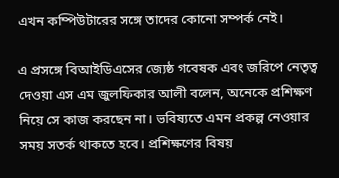এখন কম্পিউটারের সঙ্গে তাদের কোনো সম্পর্ক নেই।

এ প্রসঙ্গে বিআইডিএসের জ্যেষ্ঠ গবেষক এবং জরিপে নেতৃত্ব দেওয়া এস এম জুলফিকার আলী বলেন, অনেকে প্রশিক্ষণ নিয়ে সে কাজ করছেন না। ভবিষ্যতে এমন প্রকল্প নেওয়ার সময় সতর্ক থাকতে হবে। প্রশিক্ষণের বিষয়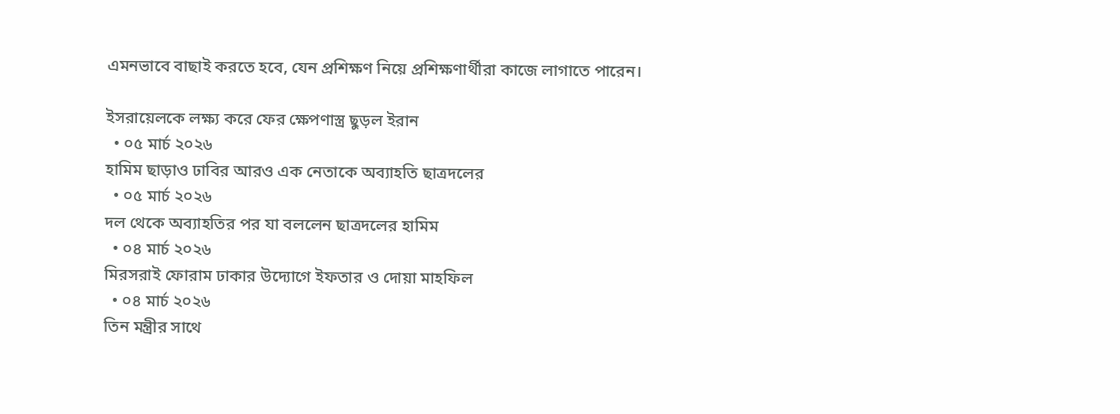এমনভাবে বাছাই করতে হবে, যেন প্রশিক্ষণ নিয়ে প্রশিক্ষণার্থীরা কাজে লাগাতে পারেন।

ইসরায়েলকে লক্ষ্য করে ফের ক্ষেপণাস্ত্র ছুড়ল ইরান
  • ০৫ মার্চ ২০২৬
হামিম ছাড়াও ঢাবির আরও এক নেতাকে অব্যাহতি ছাত্রদলের
  • ০৫ মার্চ ২০২৬
দল থেকে অব্যাহতির পর যা বললেন ছাত্রদলের হামিম
  • ০৪ মার্চ ২০২৬
মিরসরাই ফোরাম ঢাকার উদ্যোগে ইফতার ও দোয়া মাহফিল
  • ০৪ মার্চ ২০২৬
তিন মন্ত্রীর সাথে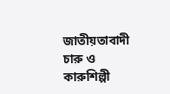জাতীয়তাবাদী চারু ও কারুশিল্পী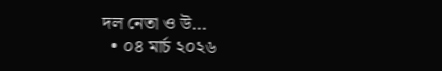দল নেতা ও উ…
  • ০৪ মার্চ ২০২৬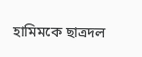হামিমকে ছাত্রদল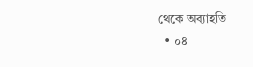থেকে অব্যাহতি
  • ০৪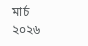মার্চ ২০২৬